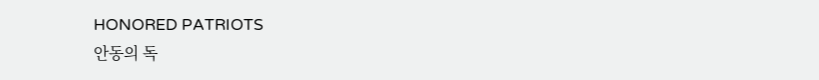HONORED PATRIOTS
안동의 독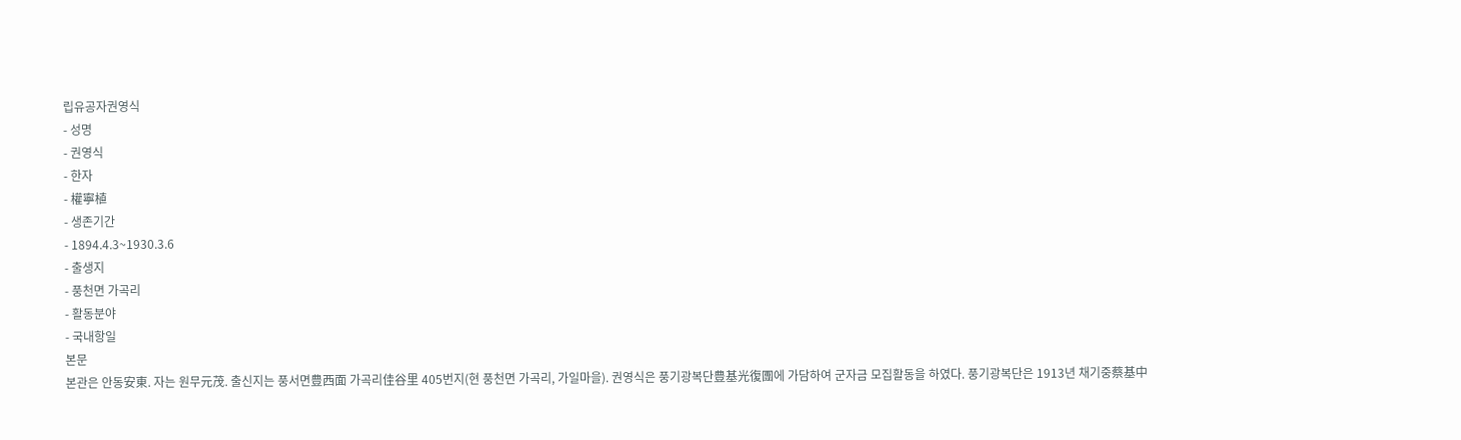립유공자권영식
- 성명
- 권영식
- 한자
- 權寧植
- 생존기간
- 1894.4.3~1930.3.6
- 출생지
- 풍천면 가곡리
- 활동분야
- 국내항일
본문
본관은 안동安東. 자는 원무元茂. 출신지는 풍서면豊西面 가곡리佳谷里 405번지(현 풍천면 가곡리, 가일마을). 권영식은 풍기광복단豊基光復團에 가담하여 군자금 모집활동을 하였다. 풍기광복단은 1913년 채기중蔡基中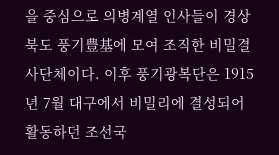을 중심으로 의병계열 인사들이 경상북도 풍기豊基에 모여 조직한 비밀결사단체이다. 이후 풍기광복단은 1915년 7월 대구에서 비밀리에 결성되어 활동하던 조선국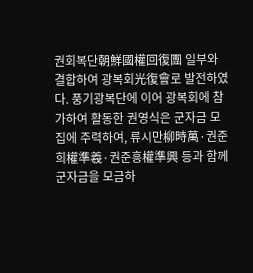권회복단朝鮮國權回復團 일부와 결합하여 광복회光復會로 발전하였다. 풍기광복단에 이어 광복회에 참가하여 활동한 권영식은 군자금 모집에 주력하여, 류시만柳時萬·권준희權準羲·권준흥權準興 등과 함께 군자금을 모금하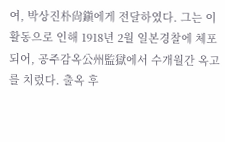여, 박상진朴尙鎭에게 전달하였다. 그는 이 활동으로 인해 1918년 2월 일본경찰에 체포되어, 공주감옥公州監獄에서 수개월간 옥고를 치렀다. 출옥 후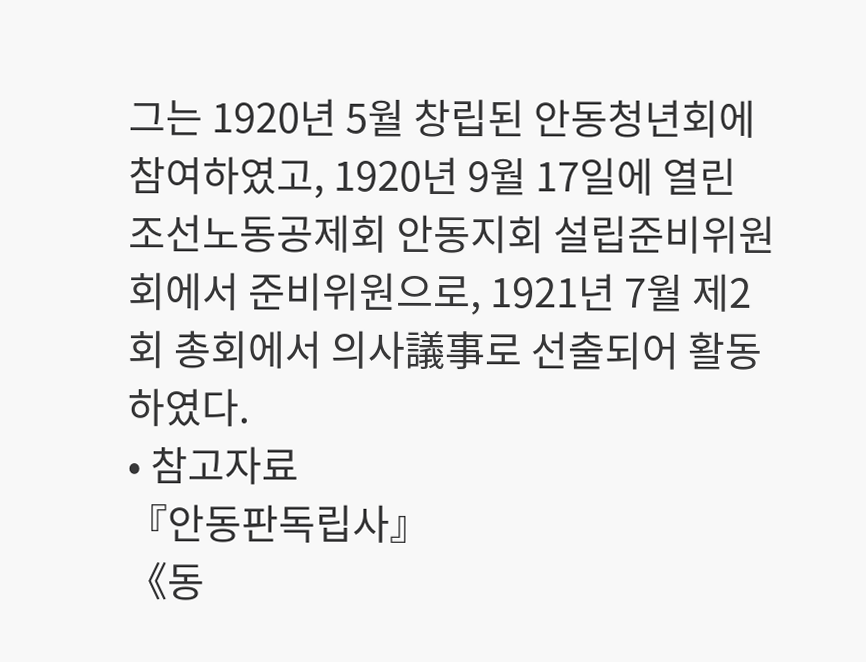그는 1920년 5월 창립된 안동청년회에 참여하였고, 1920년 9월 17일에 열린 조선노동공제회 안동지회 설립준비위원회에서 준비위원으로, 1921년 7월 제2회 총회에서 의사議事로 선출되어 활동하였다.
• 참고자료
『안동판독립사』
《동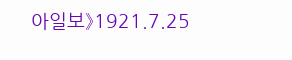아일보》1921.7.25